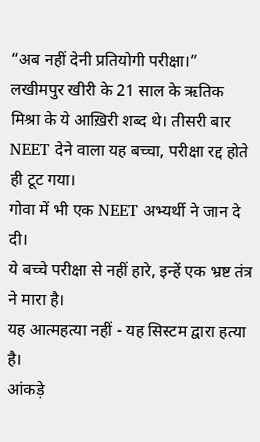“अब नहीं देनी प्रतियोगी परीक्षा।”
लखीमपुर खीरी के 21 साल के ऋतिक मिश्रा के ये आख़िरी शब्द थे। तीसरी बार NEET देने वाला यह बच्चा, परीक्षा रद्द होते ही टूट गया।
गोवा में भी एक NEET अभ्यर्थी ने जान दे दी।
ये बच्चे परीक्षा से नहीं हारे, इन्हें एक भ्रष्ट तंत्र ने मारा है।
यह आत्महत्या नहीं - यह सिस्टम द्वारा हत्या है।
आंकड़े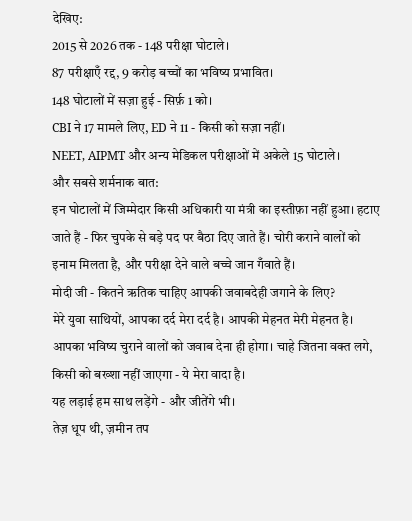देखिए:
2015 से 2026 तक - 148 परीक्षा घोटाले।
87 परीक्षाएँ रद्द, 9 करोड़ बच्चों का भविष्य प्रभावित।
148 घोटालों में सज़ा हुई - सिर्फ़ 1 को।
CBI ने 17 मामले लिए, ED ने 11 - किसी को सज़ा नहीं।
NEET, AIPMT और अन्य मेडिकल परीक्षाओं में अकेले 15 घोटाले।
और सबसे शर्मनाक बात:
इन घोटालों में जिम्मेदार किसी अधिकारी या मंत्री का इस्तीफ़ा नहीं हुआ। हटाए जाते हैं - फिर चुपके से बड़े पद पर बैठा दिए जाते हैं। चोरी कराने वालों को इनाम मिलता है, और परीक्षा देने वाले बच्चे जान गँवाते हैं।
मोदी जी - कितने ऋतिक चाहिए आपकी जवाबदेही जगाने के लिए?
मेरे युवा साथियों, आपका दर्द मेरा दर्द है। आपकी मेहनत मेरी मेहनत है। आपका भविष्य चुराने वालों को जवाब देना ही होगा। चाहे जितना वक्त लगे, किसी को बख्शा नहीं जाएगा - ये मेरा वादा है।
यह लड़ाई हम साथ लड़ेंगे - और जीतेंगे भी।
तेज़ धूप थी, ज़मीन तप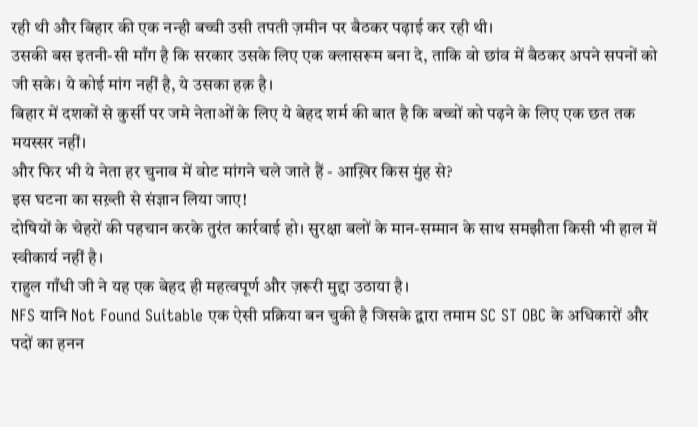रही थी और बिहार की एक नन्ही बच्ची उसी तपती ज़मीन पर बैठकर पढ़ाई कर रही थी।
उसकी बस इतनी-सी माँग है कि सरकार उसके लिए एक क्लासरूम बना दे, ताकि वो छांव में बैठकर अपने सपनों को जी सके। ये कोई मांग नहीं है, ये उसका हक़ है।
बिहार में दशकों से कुर्सी पर जमे नेताओं के लिए ये बेहद शर्म की बात है कि बच्चों को पढ़ने के लिए एक छत तक मयस्सर नहीं।
और फिर भी ये नेता हर चुनाव में वोट मांगने चले जाते हैं - आख़िर किस मुंह से?
इस घटना का सख़्ती से संज्ञान लिया जाए!
दोषियों के चेहरों की पहचान करके तुरंत कार्रवाई हो। सुरक्षा बलों के मान-सम्मान के साथ समझौता किसी भी हाल में स्वीकार्य नहीं है।
राहुल गाँधी जी ने यह एक बेहद ही महत्वपूर्ण और ज़रूरी मुद्दा उठाया है।
NFS यानि Not Found Suitable एक ऐसी प्रक्रिया बन चुकी है जिसके द्वारा तमाम SC ST OBC के अधिकारों और पदों का हनन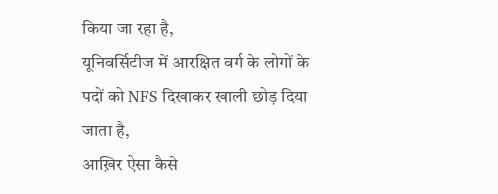किया जा रहा है,
यूनिवर्सिटीज में आरक्षित वर्ग के लोगों के पदों को NFS दिखाकर खाली छोड़ दिया जाता है,
आख़िर ऐसा कैसे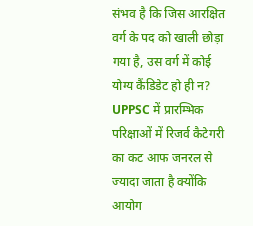संभव है कि जिस आरक्षित वर्ग के पद को खाली छोड़ा गया है, उस वर्ग में कोई योग्य कैंडिडेट हो ही न?
UPPSC में प्रारम्भिक परिक्षाओं में रिजर्व कैटेगरी का कट आफ जनरल से ज्यादा जाता है क्योंकि आयोग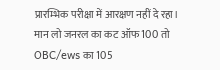प्रारम्भिक परीक्षा में आरक्षण नहीं दे रहा।
मान लो जनरल का कट ऑफ 100 तो OBC/ews का 105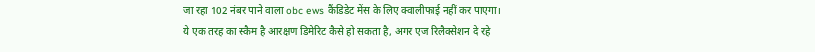जा रहा 102 नंबर पाने वाला obc ews कैंडिडेट मेंस के लिए क्वालीफाई नहीं कर पाएगा।
ये एक तरह का स्कैम है आरक्षण डिमेरिट कैसे हो सकता है, अगर एज रिलैक्सेशन दे रहे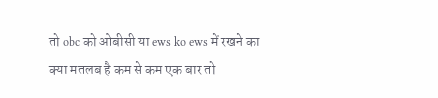तो obc को ओबीसी या ews ko ews में रखने का क्या मतलब है कम से कम एक बार तो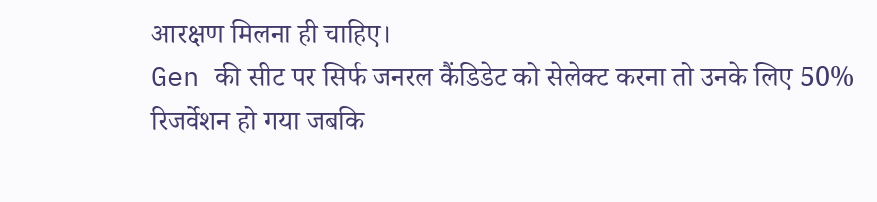आरक्षण मिलना ही चाहिए।
Gen की सीट पर सिर्फ जनरल कैंडिडेट को सेलेक्ट करना तो उनके लिए 50% रिजर्वेशन हो गया जबकि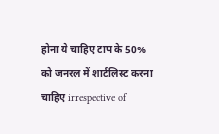होना ये चाहिए टाप के 50% को जनरल में शार्टलिस्ट करना चाहिए irrespective of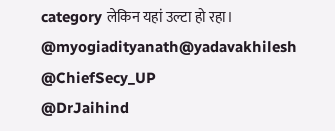category लेकिन यहां उल्टा हो रहा।
@myogiadityanath@yadavakhilesh @ChiefSecy_UP
@DrJaihind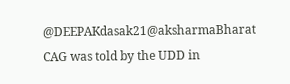@DEEPAKdasak21@aksharmaBharat CAG was told by the UDD in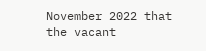November 2022 that the vacant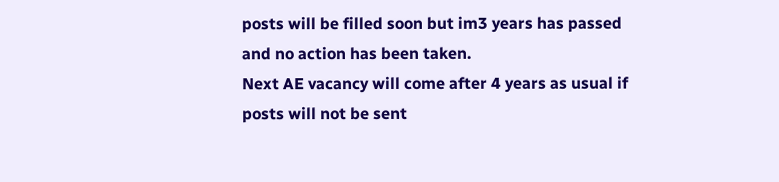posts will be filled soon but im3 years has passed and no action has been taken.
Next AE vacancy will come after 4 years as usual if posts will not be sent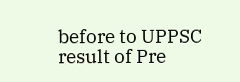before to UPPSC result of Pre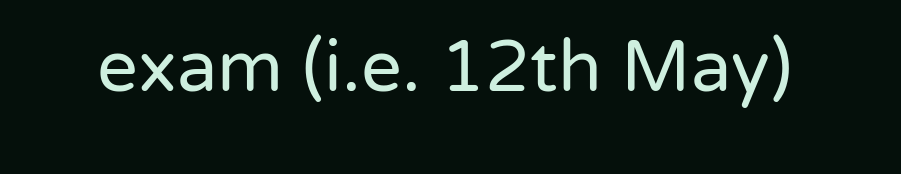exam (i.e. 12th May)